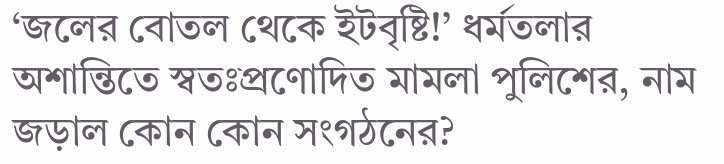‘জলের বোতল থেকে ইটবৃষ্টি!’ ধর্মতলার অশান্তিতে স্বতঃপ্রণোদিত মামলা পুলিশের, নাম জড়াল কোন কোন সংগঠনের?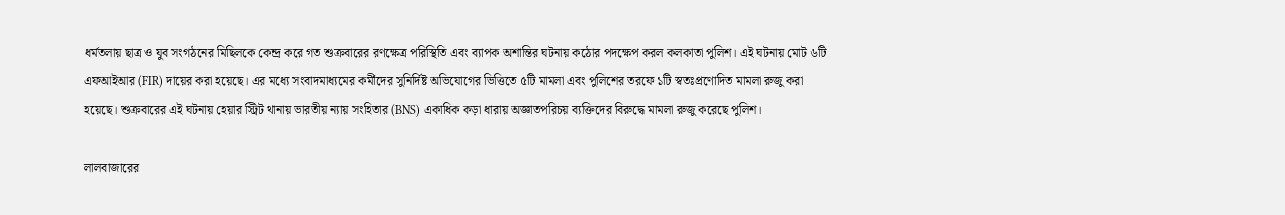ধর্মতলায় ছাত্র ও যুব সংগঠনের মিছিলকে কেন্দ্র করে গত শুক্রবারের রণক্ষেত্র পরিস্থিতি এবং ব্যাপক অশান্তির ঘটনায় কঠোর পদক্ষেপ করল কলকাতা পুলিশ। এই ঘটনায় মোট ৬টি এফআইআর (FIR) দায়ের করা হয়েছে। এর মধ্যে সংবাদমাধ্যমের কর্মীদের সুনির্দিষ্ট অভিযোগের ভিত্তিতে ৫টি মামলা এবং পুলিশের তরফে ১টি স্বতঃপ্রণোদিত মামলা রুজু করা হয়েছে। শুক্রবারের এই ঘটনায় হেয়ার স্ট্রিট থানায় ভারতীয় ন্যায় সংহিতার (BNS) একাধিক কড়া ধারায় অজ্ঞাতপরিচয় ব্যক্তিদের বিরুদ্ধে মামলা রুজু করেছে পুলিশ।

লালবাজারের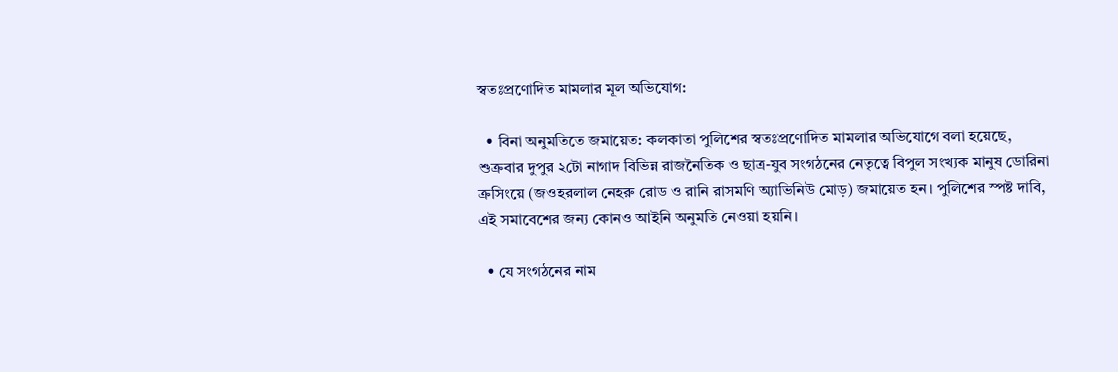স্বতঃপ্রণোদিত মামলার মূল অভিযোগ:

  • বিনা অনুমতিতে জমায়েত: কলকাতা পুলিশের স্বতঃপ্রণোদিত মামলার অভিযোগে বলা হয়েছে, শুক্রবার দুপুর ২টো নাগাদ বিভিন্ন রাজনৈতিক ও ছাত্র-যুব সংগঠনের নেতৃত্বে বিপুল সংখ্যক মানুষ ডোরিনা ক্রসিংয়ে (জওহরলাল নেহরু রোড ও রানি রাসমণি অ্যাভিনিউ মোড়) জমায়েত হন। পুলিশের স্পষ্ট দাবি, এই সমাবেশের জন্য কোনও আইনি অনুমতি নেওয়া হয়নি।

  • যে সংগঠনের নাম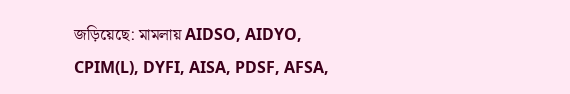জড়িয়েছে: মামলায় AIDSO, AIDYO, CPIM(L), DYFI, AISA, PDSF, AFSA,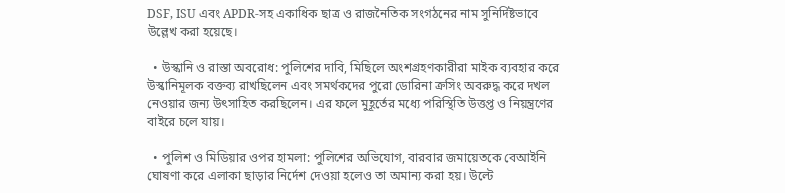DSF, ISU এবং APDR-সহ একাধিক ছাত্র ও রাজনৈতিক সংগঠনের নাম সুনির্দিষ্টভাবে উল্লেখ করা হয়েছে।

  • উস্কানি ও রাস্তা অবরোধ: পুলিশের দাবি, মিছিলে অংশগ্রহণকারীরা মাইক ব্যবহার করে উস্কানিমূলক বক্তব্য রাখছিলেন এবং সমর্থকদের পুরো ডোরিনা ক্রসিং অবরুদ্ধ করে দখল নেওয়ার জন্য উৎসাহিত করছিলেন। এর ফলে মুহূর্তের মধ্যে পরিস্থিতি উত্তপ্ত ও নিয়ন্ত্রণের বাইরে চলে যায়।

  • পুলিশ ও মিডিয়ার ওপর হামলা: পুলিশের অভিযোগ, বারবার জমায়েতকে বেআইনি ঘোষণা করে এলাকা ছাড়ার নির্দেশ দেওয়া হলেও তা অমান্য করা হয়। উল্টে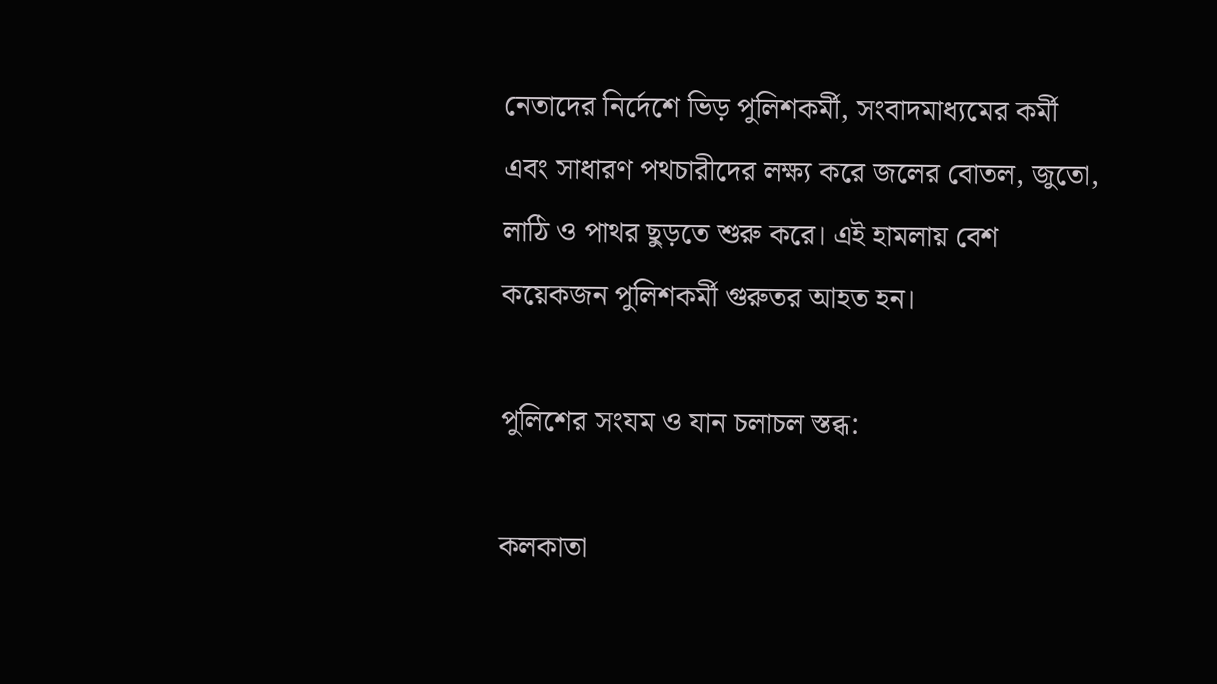নেতাদের নির্দেশে ভিড় পুলিশকর্মী, সংবাদমাধ্যমের কর্মী এবং সাধারণ পথচারীদের লক্ষ্য করে জলের বোতল, জুতো, লাঠি ও পাথর ছুড়তে শুরু করে। এই হামলায় বেশ কয়েকজন পুলিশকর্মী গুরুতর আহত হন।

পুলিশের সংযম ও যান চলাচল স্তব্ধ:

কলকাতা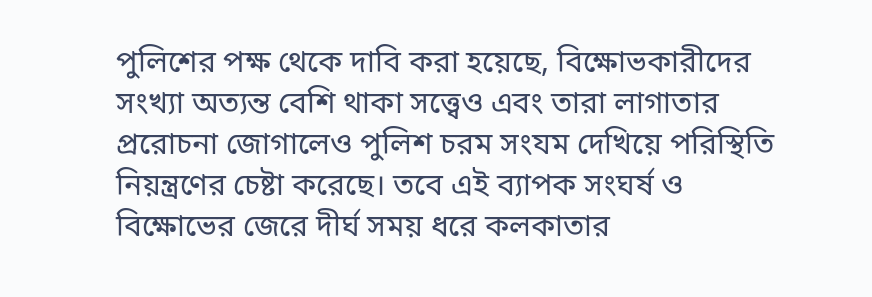পুলিশের পক্ষ থেকে দাবি করা হয়েছে, বিক্ষোভকারীদের সংখ্যা অত্যন্ত বেশি থাকা সত্ত্বেও এবং তারা লাগাতার প্ররোচনা জোগালেও পুলিশ চরম সংযম দেখিয়ে পরিস্থিতি নিয়ন্ত্রণের চেষ্টা করেছে। তবে এই ব্যাপক সংঘর্ষ ও বিক্ষোভের জেরে দীর্ঘ সময় ধরে কলকাতার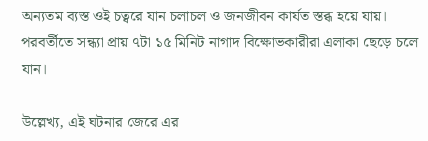অন্যতম ব্যস্ত ওই চত্বরে যান চলাচল ও জনজীবন কার্যত স্তব্ধ হয়ে যায়। পরবর্তীতে সন্ধ্যা প্রায় ৭টা ১৫ মিনিট নাগাদ বিক্ষোভকারীরা এলাকা ছেড়ে চলে যান।

উল্লেখ্য, এই ঘটনার জেরে এর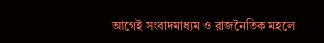আগেই সংবাদমাধ্যম ও রাজনৈতিক মহলে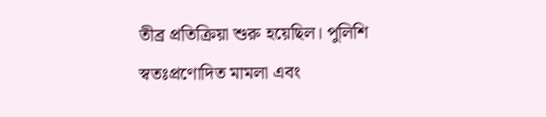তীব্র প্রতিক্রিয়া শুরু হয়েছিল। পুলিশি স্বতঃপ্রণোদিত মামলা এবং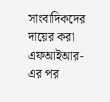সাংবাদিকদের দায়ের করা এফআইআর-এর পর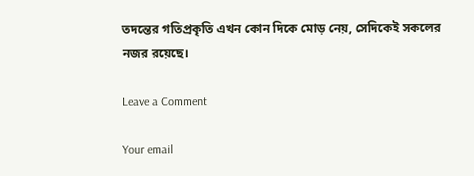তদন্তের গতিপ্রকৃতি এখন কোন দিকে মোড় নেয়, সেদিকেই সকলের নজর রয়েছে।

Leave a Comment

Your email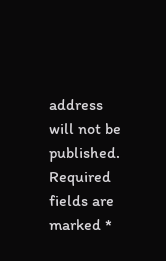address will not be published. Required fields are marked *